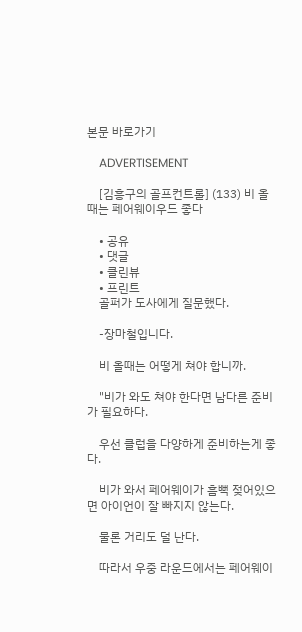본문 바로가기

    ADVERTISEMENT

    [김흥구의 골프컨트롤] (133) 비 올때는 페어웨이우드 좋다

    • 공유
    • 댓글
    • 클린뷰
    • 프린트
    골퍼가 도사에게 질문했다.

    -장마철입니다.

    비 올때는 어떻게 쳐야 합니까.

    "비가 와도 쳐야 한다면 남다른 준비가 필요하다.

    우선 클럽을 다양하게 준비하는게 좋다.

    비가 와서 페어웨이가 흠뻑 젖어있으면 아이언이 잘 빠지지 않는다.

    물론 거리도 덜 난다.

    따라서 우중 라운드에서는 페어웨이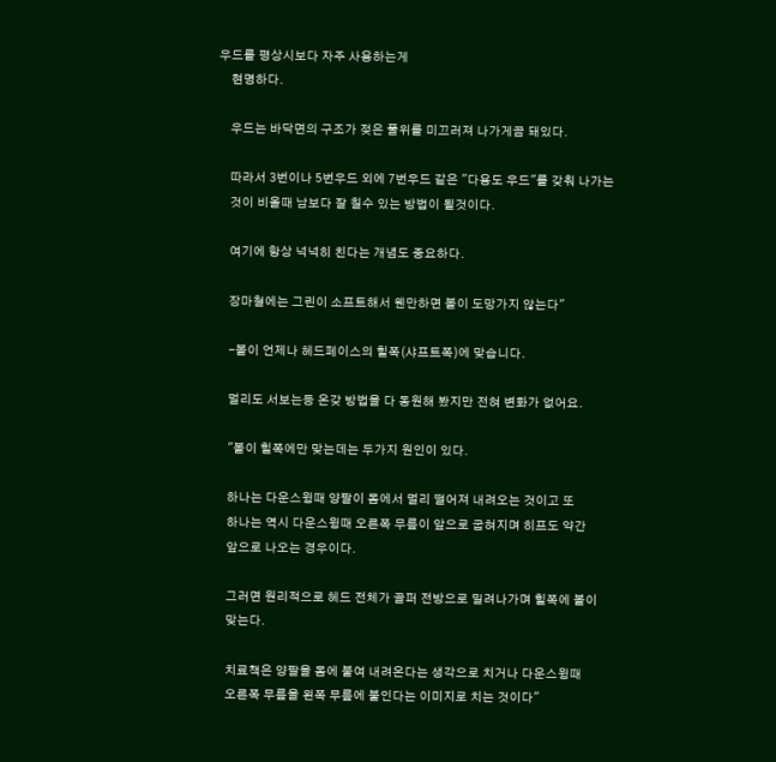우드를 평상시보다 자주 사용하는게
    현명하다.

    우드는 바닥면의 구조가 젖은 풀위를 미끄러져 나가게끔 돼있다.

    따라서 3번이나 5번우드 외에 7번우드 같은 "다용도 우드"를 갖춰 나가는
    것이 비올때 남보다 잘 칠수 있는 방법이 될것이다.

    여기에 항상 넉넉히 친다는 개념도 중요하다.

    장마철에는 그린이 소프트해서 웬만하면 볼이 도망가지 않는다"

    -볼이 언제나 헤드페이스의 힐쪽(샤프트쪽)에 맞습니다.

    멀리도 서보는등 온갖 방법을 다 동원해 봤지만 전혀 변화가 없어요.

    "볼이 힐쪽에만 맞는데는 두가지 원인이 있다.

    하나는 다운스윙때 양팔이 몸에서 멀리 떨어져 내려오는 것이고 또
    하나는 역시 다운스윙때 오른쪽 무릎이 앞으로 굽혀지며 히프도 약간
    앞으로 나오는 경우이다.

    그러면 원리적으로 헤드 전체가 골퍼 전방으로 밀려나가며 힐쪽에 볼이
    맞는다.

    치료책은 양팔을 몸에 붙여 내려온다는 생각으로 치거나 다운스윙때
    오른쪽 무릎을 왼쪽 무릎에 붙인다는 이미지로 치는 것이다"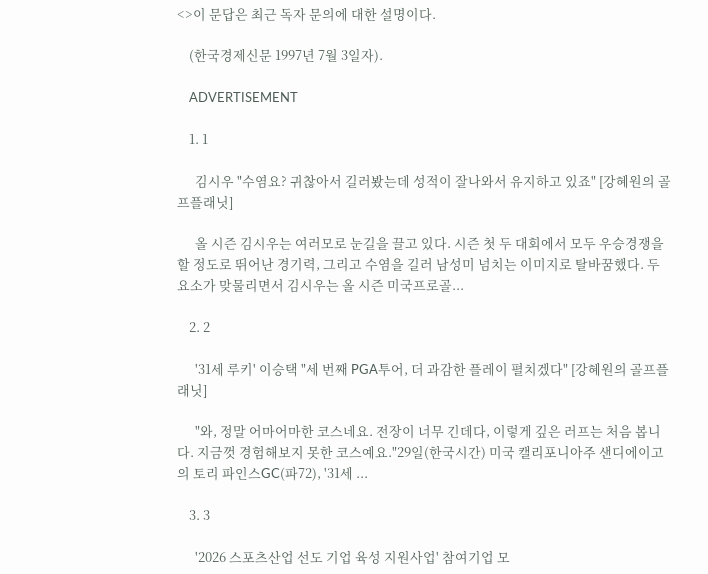<>이 문답은 최근 독자 문의에 대한 설명이다.

    (한국경제신문 1997년 7월 3일자).

    ADVERTISEMENT

    1. 1

      김시우 "수염요? 귀찮아서 길러봤는데 성적이 잘나와서 유지하고 있죠" [강혜원의 골프플래닛]

      올 시즌 김시우는 여러모로 눈길을 끌고 있다. 시즌 첫 두 대회에서 모두 우승경쟁을 할 정도로 뛰어난 경기력, 그리고 수염을 길러 남성미 넘치는 이미지로 탈바꿈했다. 두 요소가 맞물리면서 김시우는 올 시즌 미국프로골...

    2. 2

      '31세 루키' 이승택 "세 번째 PGA투어, 더 과감한 플레이 펼치겠다" [강혜원의 골프플래닛]

      "와, 정말 어마어마한 코스네요. 전장이 너무 긴데다, 이렇게 깊은 러프는 처음 봅니다. 지금껏 경험해보지 못한 코스예요."29일(한국시간) 미국 캘리포니아주 샌디에이고의 토리 파인스GC(파72), '31세 ...

    3. 3

      '2026 스포츠산업 선도 기업 육성 지원사업' 참여기업 모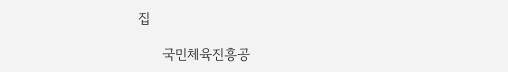집

      국민체육진흥공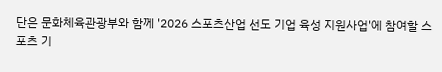단은 문화체육관광부와 함께 '2026 스포츠산업 선도 기업 육성 지원사업'에 참여할 스포츠 기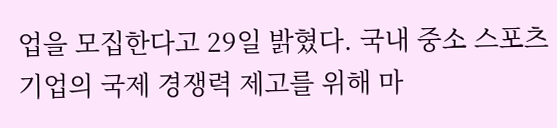업을 모집한다고 29일 밝혔다. 국내 중소 스포츠 기업의 국제 경쟁력 제고를 위해 마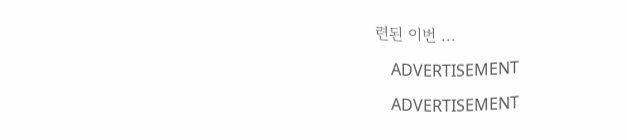련된 이번 ...

    ADVERTISEMENT

    ADVERTISEMENT